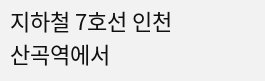지하철 7호선 인천 산곡역에서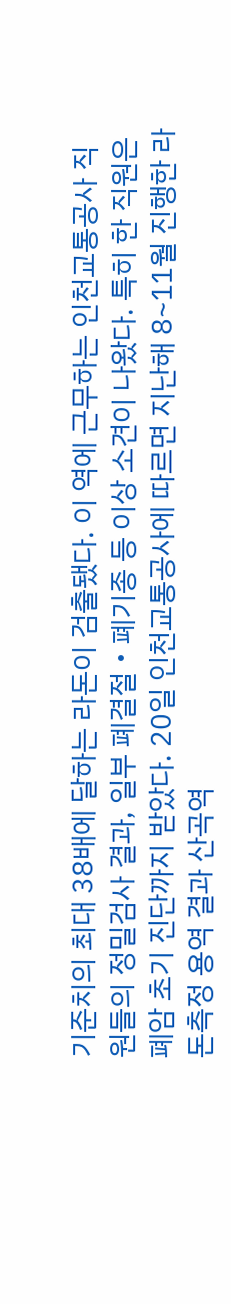기준치의 최대 38배에 달하는 라돈이 검출됐다. 이 역에 근무하는 인천교통공사 직원들의 정밀검사 결과, 일부 폐결절‧폐기종 등 이상 소견이 나왔다. 특히 한 직원은 폐암 초기 진단까지 받았다. 20일 인천교통공사에 따르면 지난해 8~11월 진행한 라돈측정 용역 결과 산곡역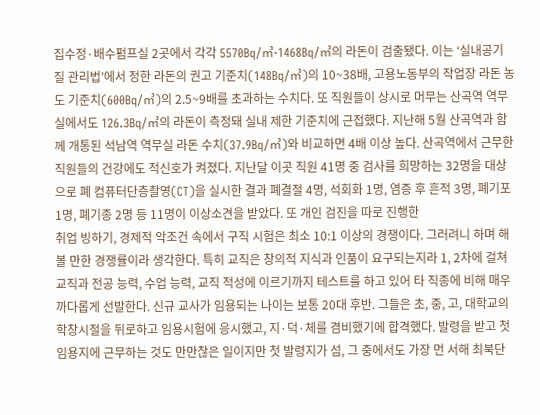집수정·배수펌프실 2곳에서 각각 5570Bq/㎥·1468Bq/㎥의 라돈이 검출됐다. 이는 ‘실내공기 질 관리법’에서 정한 라돈의 권고 기준치(148Bq/㎥)의 10~38배, 고용노동부의 작업장 라돈 농도 기준치(600Bq/㎥)의 2.5~9배를 초과하는 수치다. 또 직원들이 상시로 머무는 산곡역 역무실에서도 126.3Bq/㎥의 라돈이 측정돼 실내 제한 기준치에 근접했다. 지난해 5월 산곡역과 함께 개통된 석남역 역무실 라돈 수치(37.9Bq/㎥)와 비교하면 4배 이상 높다. 산곡역에서 근무한 직원들의 건강에도 적신호가 켜졌다. 지난달 이곳 직원 41명 중 검사를 희망하는 32명을 대상으로 폐 컴퓨터단층촬영(CT)을 실시한 결과 폐결절 4명, 석회화 1명, 염증 후 흔적 3명, 폐기포 1명, 폐기종 2명 등 11명이 이상소견을 받았다. 또 개인 검진을 따로 진행한
취업 빙하기, 경제적 악조건 속에서 구직 시험은 최소 10:1 이상의 경쟁이다. 그러려니 하며 해볼 만한 경쟁률이라 생각한다. 특히 교직은 창의적 지식과 인품이 요구되는지라 1, 2차에 걸쳐 교직과 전공 능력, 수업 능력, 교직 적성에 이르기까지 테스트를 하고 있어 타 직종에 비해 매우 까다롭게 선발한다. 신규 교사가 임용되는 나이는 보통 20대 후반. 그들은 초, 중, 고, 대학교의 학창시절을 뒤로하고 임용시험에 응시했고, 지·덕·체를 겸비했기에 합격했다. 발령을 받고 첫 임용지에 근무하는 것도 만만찮은 일이지만 첫 발령지가 섬, 그 중에서도 가장 먼 서해 최북단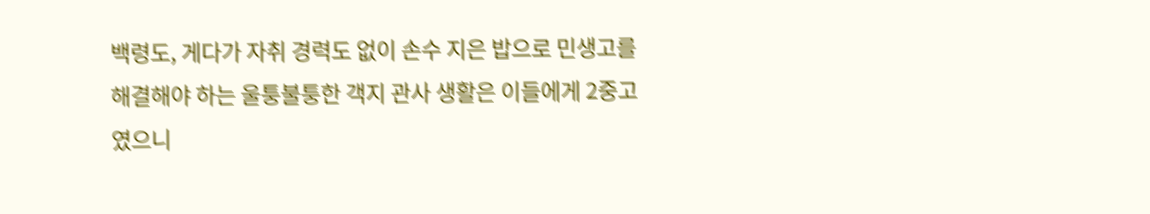백령도, 게다가 자취 경력도 없이 손수 지은 밥으로 민생고를 해결해야 하는 울퉁불퉁한 객지 관사 생활은 이들에게 2중고였으니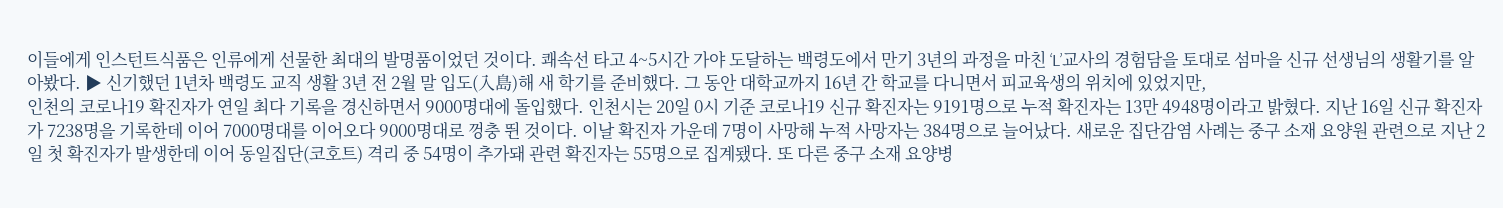이들에게 인스턴트식품은 인류에게 선물한 최대의 발명품이었던 것이다. 쾌속선 타고 4~5시간 가야 도달하는 백령도에서 만기 3년의 과정을 마친 ‘L’교사의 경험담을 토대로 섬마을 신규 선생님의 생활기를 알아봤다. ▶ 신기했던 1년차 백령도 교직 생활 3년 전 2월 말 입도(入島)해 새 학기를 준비했다. 그 동안 대학교까지 16년 간 학교를 다니면서 피교육생의 위치에 있었지만,
인천의 코로나19 확진자가 연일 최다 기록을 경신하면서 9000명대에 돌입했다. 인천시는 20일 0시 기준 코로나19 신규 확진자는 9191명으로 누적 확진자는 13만 4948명이라고 밝혔다. 지난 16일 신규 확진자가 7238명을 기록한데 이어 7000명대를 이어오다 9000명대로 껑충 뛴 것이다. 이날 확진자 가운데 7명이 사망해 누적 사망자는 384명으로 늘어났다. 새로운 집단감염 사례는 중구 소재 요양원 관련으로 지난 2일 첫 확진자가 발생한데 이어 동일집단(코호트) 격리 중 54명이 추가돼 관련 확진자는 55명으로 집계됐다. 또 다른 중구 소재 요양병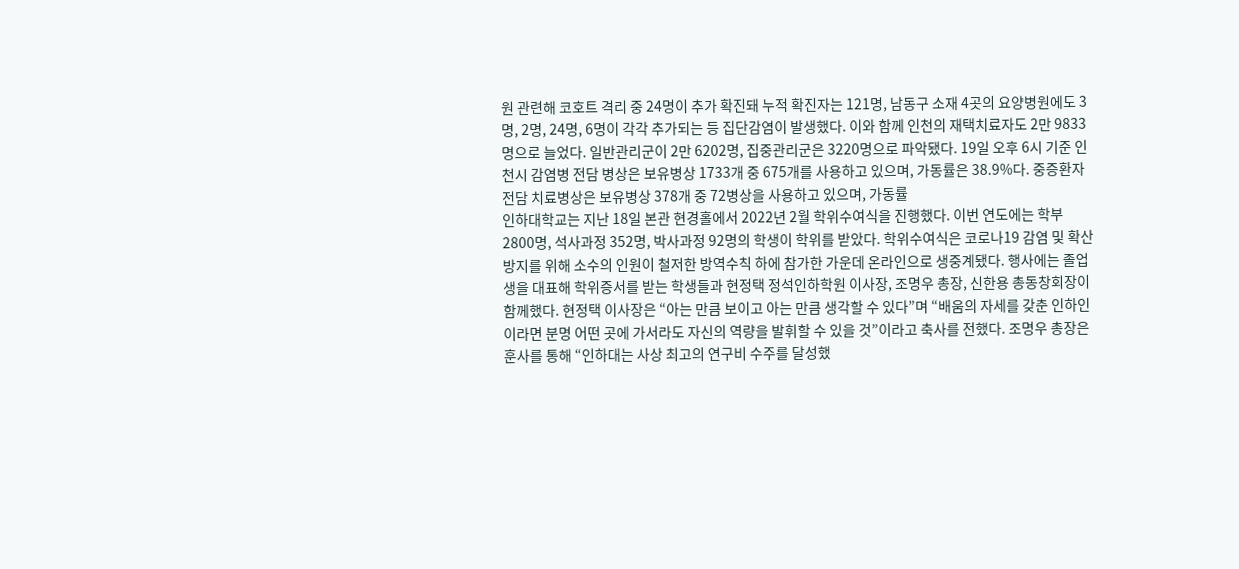원 관련해 코호트 격리 중 24명이 추가 확진돼 누적 확진자는 121명, 남동구 소재 4곳의 요양병원에도 3명, 2명, 24명, 6명이 각각 추가되는 등 집단감염이 발생했다. 이와 함께 인천의 재택치료자도 2만 9833명으로 늘었다. 일반관리군이 2만 6202명, 집중관리군은 3220명으로 파악됐다. 19일 오후 6시 기준 인천시 감염병 전담 병상은 보유병상 1733개 중 675개를 사용하고 있으며, 가동률은 38.9%다. 중증환자 전담 치료병상은 보유병상 378개 중 72병상을 사용하고 있으며, 가동률
인하대학교는 지난 18일 본관 현경홀에서 2022년 2월 학위수여식을 진행했다. 이번 연도에는 학부 2800명, 석사과정 352명, 박사과정 92명의 학생이 학위를 받았다. 학위수여식은 코로나19 감염 및 확산 방지를 위해 소수의 인원이 철저한 방역수칙 하에 참가한 가운데 온라인으로 생중계됐다. 행사에는 졸업생을 대표해 학위증서를 받는 학생들과 현정택 정석인하학원 이사장, 조명우 총장, 신한용 총동창회장이 함께했다. 현정택 이사장은 “아는 만큼 보이고 아는 만큼 생각할 수 있다”며 “배움의 자세를 갖춘 인하인이라면 분명 어떤 곳에 가서라도 자신의 역량을 발휘할 수 있을 것”이라고 축사를 전했다. 조명우 총장은 훈사를 통해 “인하대는 사상 최고의 연구비 수주를 달성했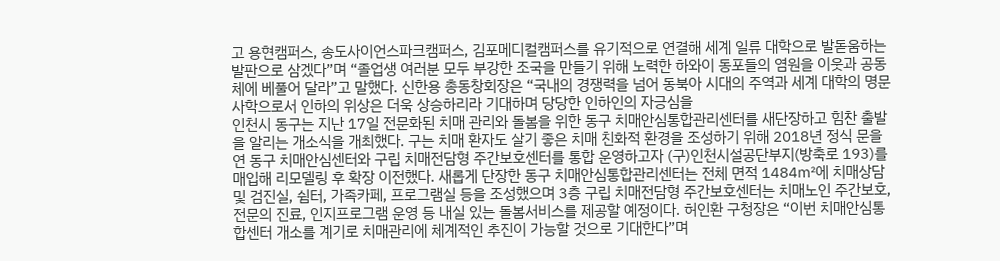고 용현캠퍼스, 송도사이언스파크캠퍼스, 김포메디컬캠퍼스를 유기적으로 연결해 세계 일류 대학으로 발돋움하는 발판으로 삼겠다”며 “졸업생 여러분 모두 부강한 조국을 만들기 위해 노력한 하와이 동포들의 염원을 이웃과 공동체에 베풀어 달라”고 말했다. 신한용 총동창회장은 “국내의 경쟁력을 넘어 동북아 시대의 주역과 세계 대학의 명문 사학으로서 인하의 위상은 더욱 상승하리라 기대하며 당당한 인하인의 자긍심을
인천시 동구는 지난 17일 전문화된 치매 관리와 돌봄을 위한 동구 치매안심통합관리센터를 새단장하고 힘찬 출발을 알리는 개소식을 개최했다. 구는 치매 환자도 살기 좋은 치매 친화적 환경을 조성하기 위해 2018년 정식 문을 연 동구 치매안심센터와 구립 치매전담형 주간보호센터를 통합 운영하고자 (구)인천시설공단부지(방축로 193)를 매입해 리모델링 후 확장 이전했다. 새롭게 단장한 동구 치매안심통합관리센터는 전체 면적 1484㎡에 치매상담 및 검진실, 쉼터, 가족카페, 프로그램실 등을 조성했으며 3층 구립 치매전담형 주간보호센터는 치매노인 주간보호, 전문의 진료, 인지프로그램 운영 등 내실 있는 돌봄서비스를 제공할 예정이다. 허인환 구청장은 “이번 치매안심통합센터 개소를 계기로 치매관리에 체계적인 추진이 가능할 것으로 기대한다”며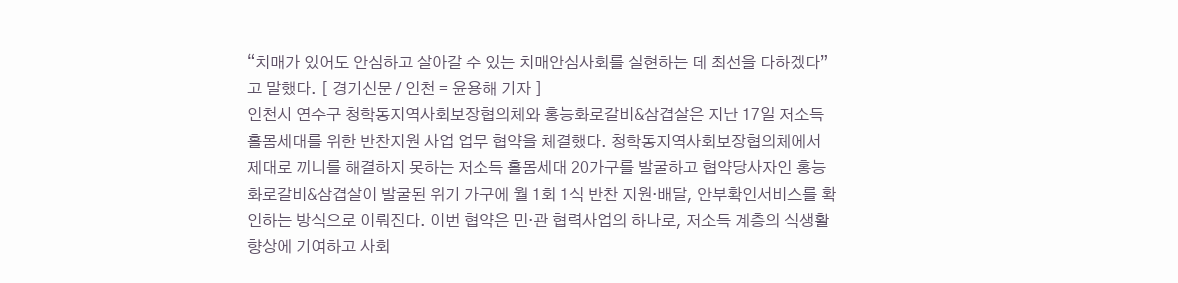“치매가 있어도 안심하고 살아갈 수 있는 치매안심사회를 실현하는 데 최선을 다하겠다”고 말했다. [ 경기신문 / 인천 = 윤용해 기자 ]
인천시 연수구 청학동지역사회보장협의체와 홍능화로갈비&삼겹살은 지난 17일 저소득 홀몸세대를 위한 반찬지원 사업 업무 협약을 체결했다. 청학동지역사회보장협의체에서 제대로 끼니를 해결하지 못하는 저소득 홀몸세대 20가구를 발굴하고 협약당사자인 홍능화로갈비&삼겹살이 발굴된 위기 가구에 월 1회 1식 반찬 지원·배달, 안부확인서비스를 확인하는 방식으로 이뤄진다. 이번 협약은 민·관 협력사업의 하나로, 저소득 계층의 식생활 향상에 기여하고 사회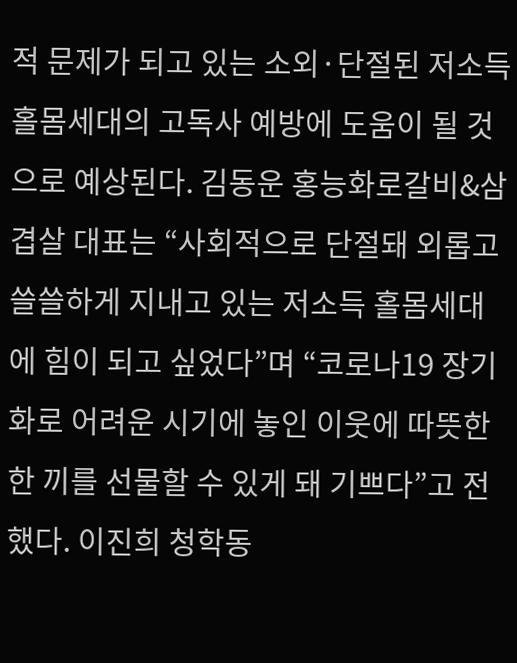적 문제가 되고 있는 소외·단절된 저소득 홀몸세대의 고독사 예방에 도움이 될 것으로 예상된다. 김동운 홍능화로갈비&삼겹살 대표는 “사회적으로 단절돼 외롭고 쓸쓸하게 지내고 있는 저소득 홀몸세대에 힘이 되고 싶었다”며 “코로나19 장기화로 어려운 시기에 놓인 이웃에 따뜻한 한 끼를 선물할 수 있게 돼 기쁘다”고 전했다. 이진희 청학동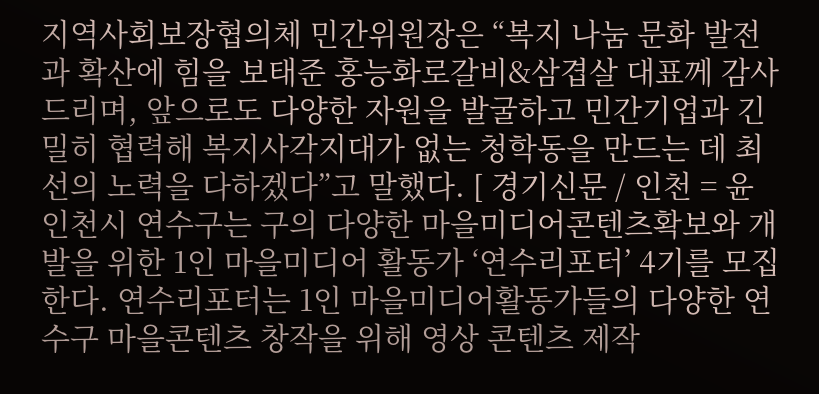지역사회보장협의체 민간위원장은 “복지 나눔 문화 발전과 확산에 힘을 보태준 홍능화로갈비&삼겹살 대표께 감사드리며, 앞으로도 다양한 자원을 발굴하고 민간기업과 긴밀히 협력해 복지사각지대가 없는 청학동을 만드는 데 최선의 노력을 다하겠다”고 말했다. [ 경기신문 / 인천 = 윤
인천시 연수구는 구의 다양한 마을미디어콘텐츠확보와 개발을 위한 1인 마을미디어 활동가 ‘연수리포터’ 4기를 모집한다. 연수리포터는 1인 마을미디어활동가들의 다양한 연수구 마을콘텐츠 창작을 위해 영상 콘텐츠 제작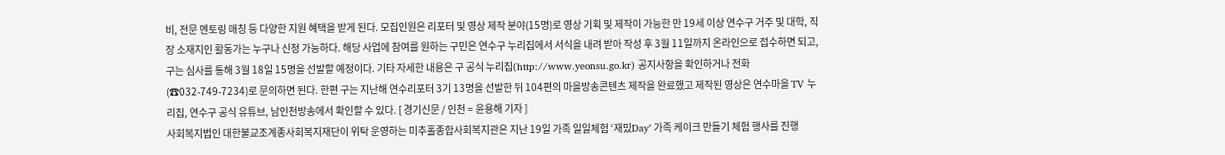비, 전문 멘토링 매칭 등 다양한 지원 혜택을 받게 된다. 모집인원은 리포터 및 영상 제작 분야(15명)로 영상 기획 및 제작이 가능한 만 19세 이상 연수구 거주 및 대학, 직장 소재지인 활동가는 누구나 신청 가능하다. 해당 사업에 참여를 원하는 구민은 연수구 누리집에서 서식을 내려 받아 작성 후 3월 11일까지 온라인으로 접수하면 되고, 구는 심사를 통해 3월 18일 15명을 선발할 예정이다. 기타 자세한 내용은 구 공식 누리집(http://www.yeonsu.go.kr) 공지사항을 확인하거나 전화(☎032-749-7234)로 문의하면 된다. 한편 구는 지난해 연수리포터 3기 13명을 선발한 뒤 104편의 마을방송콘텐츠 제작을 완료했고 제작된 영상은 연수마을 TV 누리집, 연수구 공식 유튜브, 남인천방송에서 확인할 수 있다. [ 경기신문 / 인천 = 윤용해 기자 ]
사회복지법인 대한불교조계종사회복지재단이 위탁 운영하는 미추홀종합사회복지관은 지난 19일 가족 일일체험 ‘재밌Day’ 가족 케이크 만들기 체험 행사를 진행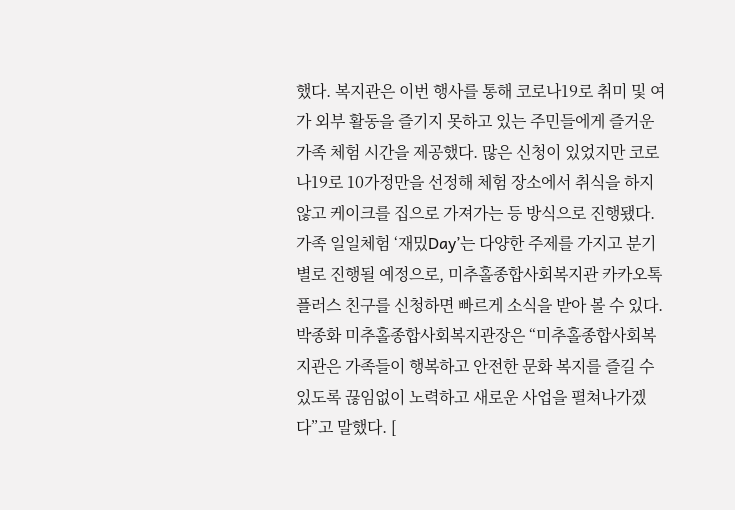했다. 복지관은 이번 행사를 통해 코로나19로 취미 및 여가 외부 활동을 즐기지 못하고 있는 주민들에게 즐거운 가족 체험 시간을 제공했다. 많은 신청이 있었지만 코로나19로 10가정만을 선정해 체험 장소에서 취식을 하지 않고 케이크를 집으로 가져가는 등 방식으로 진행됐다. 가족 일일체험 ‘재밌Day’는 다양한 주제를 가지고 분기별로 진행될 예정으로, 미추홀종합사회복지관 카카오톡플러스 친구를 신청하면 빠르게 소식을 받아 볼 수 있다. 박종화 미추홀종합사회복지관장은 “미추홀종합사회복지관은 가족들이 행복하고 안전한 문화 복지를 즐길 수 있도록 끊임없이 노력하고 새로운 사업을 펼쳐나가겠다”고 말했다. [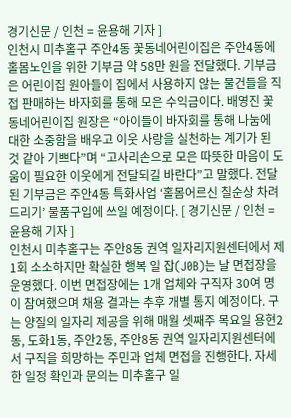경기신문 / 인천 = 윤용해 기자 ]
인천시 미추홀구 주안4동 꽃동네어린이집은 주안4동에 홀몸노인을 위한 기부금 약 58만 원을 전달했다. 기부금은 어린이집 원아들이 집에서 사용하지 않는 물건들을 직접 판매하는 바자회를 통해 모은 수익금이다. 배영진 꽃동네어린이집 원장은 “아이들이 바자회를 통해 나눔에 대한 소중함을 배우고 이웃 사랑을 실천하는 계기가 된 것 같아 기쁘다”며 “고사리손으로 모은 따뜻한 마음이 도움이 필요한 이웃에게 전달되길 바란다”고 말했다. 전달된 기부금은 주안4동 특화사업 ‘홀몸어르신 칠순상 차려드리기’ 물품구입에 쓰일 예정이다. [ 경기신문 / 인천 = 윤용해 기자 ]
인천시 미추홀구는 주안8동 권역 일자리지원센터에서 제1회 소소하지만 확실한 행복 일 잡(J0B)는 날 면접장을 운영했다. 이번 면접장에는 1개 업체와 구직자 30여 명이 참여했으며 채용 결과는 추후 개별 통지 예정이다. 구는 양질의 일자리 제공을 위해 매월 셋째주 목요일 용현2동, 도화1동, 주안2동, 주안8동 권역 일자리지원센터에서 구직을 희망하는 주민과 업체 면접을 진행한다. 자세한 일정 확인과 문의는 미추홀구 일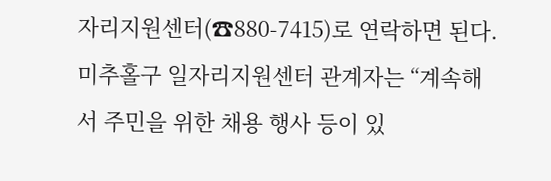자리지원센터(☎880-7415)로 연락하면 된다. 미추홀구 일자리지원센터 관계자는 “계속해서 주민을 위한 채용 행사 등이 있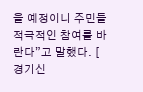을 예정이니 주민들 적극적인 참여를 바란다”고 말했다. [ 경기신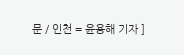문 / 인천 = 윤용해 기자 ]